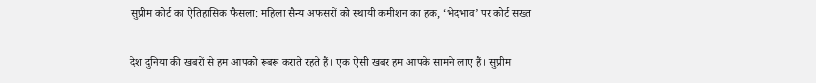सुप्रीम कोर्ट का ऐतिहासिक फैसला: महिला सैन्य अफसरों को स्थायी कमीशन का हक, ‘भेदभाव’ पर कोर्ट सख्त

देश दुनिया की खबरों से हम आपको रूबरू कराते रहते हैं। एक ऐसी खबर हम आपके सामने लाए हैं। सुप्रीम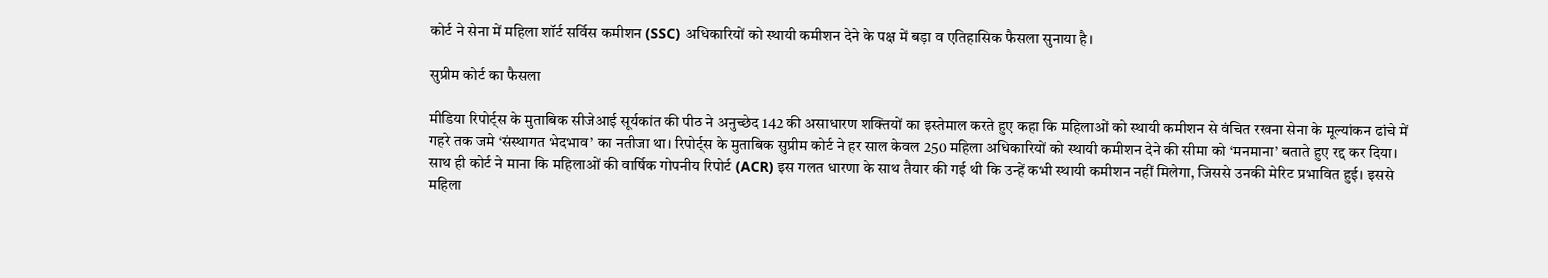कोर्ट ने सेना में महिला शॉर्ट सर्विस कमीशन (SSC) अधिकारियों को स्थायी कमीशन देने के पक्ष में बड़ा व एतिहासिक फैसला सुनाया है।

सुप्रीम कोर्ट का फैसला

मीडिया रिपोर्ट्स के मुताबिक सीजेआई सूर्यकांत की पीठ ने अनुच्छेद 142 की असाधारण शक्तियों का इस्तेमाल करते हुए कहा कि महिलाओं को स्थायी कमीशन से वंचित रखना सेना के मूल्यांकन ढांचे में गहरे तक जमे ‘संस्थागत भेदभाव’ का नतीजा था। रिपोर्ट्स के मुताबिक सुप्रीम कोर्ट ने हर साल केवल 250 महिला अधिकारियों को स्थायी कमीशन देने की सीमा को ‘मनमाना’ बताते हुए रद्द कर दिया। साथ ही कोर्ट ने माना कि महिलाओं की वार्षिक गोपनीय रिपोर्ट (ACR) इस गलत धारणा के साथ तैयार की गई थी कि उन्हें कभी स्थायी कमीशन नहीं मिलेगा, जिससे उनकी मेरिट प्रभावित हुई। इससे महिला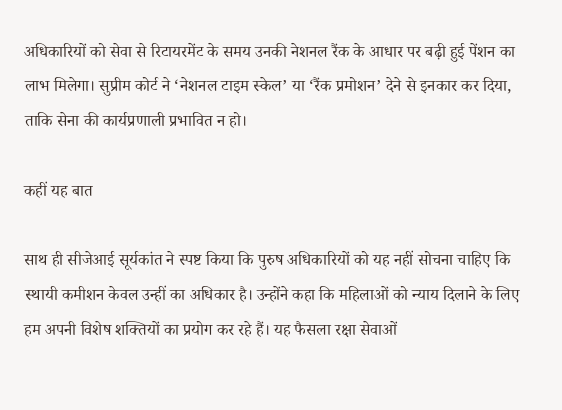अधिकारियों को सेवा से रिटायरमेंट के समय उनकी नेशनल रैंक के आधार पर बढ़ी हुई पेंशन का लाभ मिलेगा। सुप्रीम कोर्ट ने ‘नेशनल टाइम स्केल’ या ‘रैंक प्रमोशन’ देने से इनकार कर दिया, ताकि सेना की कार्यप्रणाली प्रभावित न हो।

कहीं यह बात

साथ ही सीजेआई सूर्यकांत ने स्पष्ट किया कि पुरुष अधिकारियों को यह नहीं सोचना चाहिए कि स्थायी कमीशन केवल उन्हीं का अधिकार है। उन्होंने कहा कि महिलाओं को न्याय दिलाने के लिए हम अपनी विशेष शक्तियों का प्रयोग कर रहे हैं। यह फैसला रक्षा सेवाओं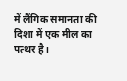में लैंगिक समानता की दिशा में एक मील का पत्थर है।